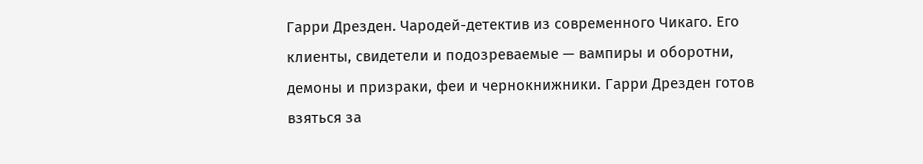Гарри Дрезден. Чародей-детектив из современного Чикаго. Его клиенты, свидетели и подозреваемые — вампиры и оборотни, демоны и призраки, феи и чернокнижники. Гарри Дрезден готов взяться за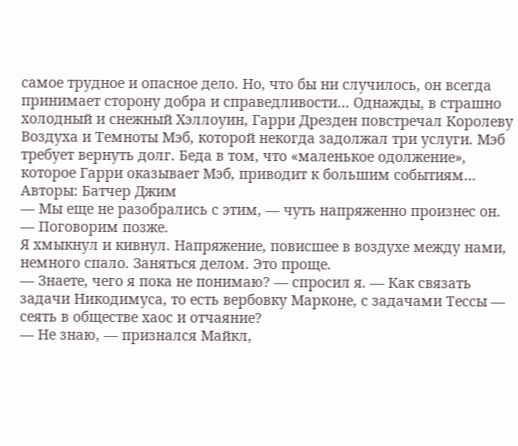самое трудное и опасное дело. Но, что бы ни случилось, он всегда принимает сторону добра и справедливости… Однажды, в страшно холодный и снежный Хэллоуин, Гарри Дрезден повстречал Королеву Воздуха и Темноты Мэб, которой некогда задолжал три услуги. Мэб требует вернуть долг. Беда в том, что «маленькое одолжение», которое Гарри оказывает Мэб, приводит к большим событиям…
Авторы: Батчер Джим
— Мы еще не разобрались с этим, — чуть напряженно произнес он. — Поговорим позже.
Я хмыкнул и кивнул. Напряжение, повисшее в воздухе между нами, немного спало. Заняться делом. Это проще.
— Знаете, чего я пока не понимаю? — спросил я. — Как связать задачи Никодимуса, то есть вербовку Марконе, с задачами Тессы — сеять в обществе хаос и отчаяние?
— Не знаю, — признался Майкл,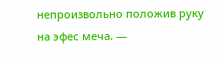непроизвольно положив руку на эфес меча. —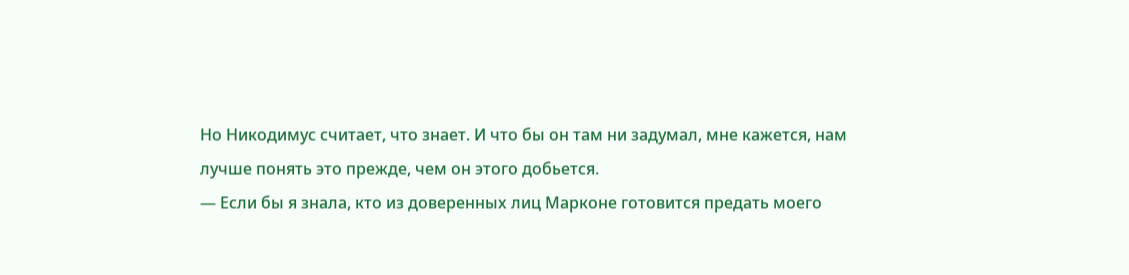Но Никодимус считает, что знает. И что бы он там ни задумал, мне кажется, нам лучше понять это прежде, чем он этого добьется.
— Если бы я знала, кто из доверенных лиц Марконе готовится предать моего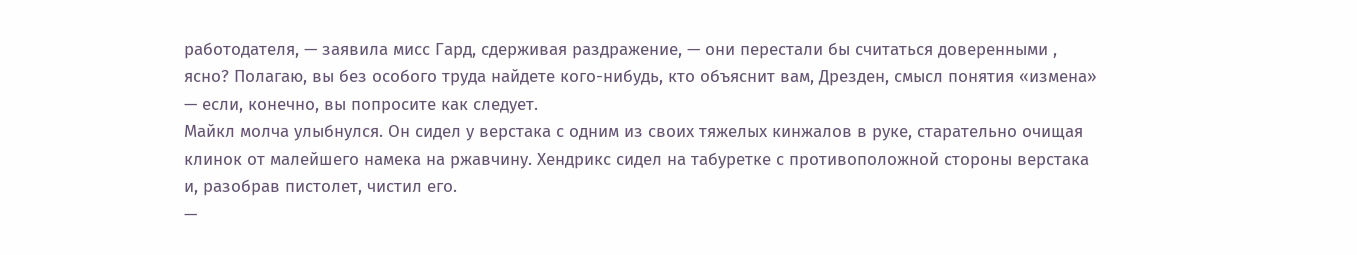работодателя, — заявила мисс Гард, сдерживая раздражение, — они перестали бы считаться доверенными , ясно? Полагаю, вы без особого труда найдете кого-нибудь, кто объяснит вам, Дрезден, смысл понятия «измена» — если, конечно, вы попросите как следует.
Майкл молча улыбнулся. Он сидел у верстака с одним из своих тяжелых кинжалов в руке, старательно очищая клинок от малейшего намека на ржавчину. Хендрикс сидел на табуретке с противоположной стороны верстака и, разобрав пистолет, чистил его.
—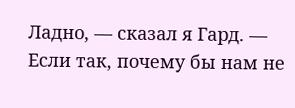Ладно, — сказал я Гард. — Если так, почему бы нам не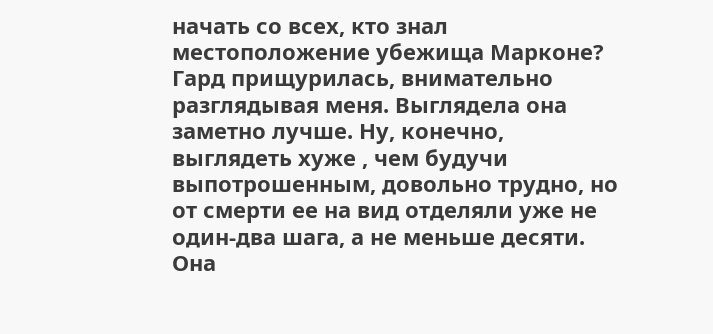начать со всех, кто знал местоположение убежища Марконе?
Гард прищурилась, внимательно разглядывая меня. Выглядела она заметно лучше. Ну, конечно, выглядеть хуже , чем будучи выпотрошенным, довольно трудно, но от смерти ее на вид отделяли уже не один-два шага, а не меньше десяти. Она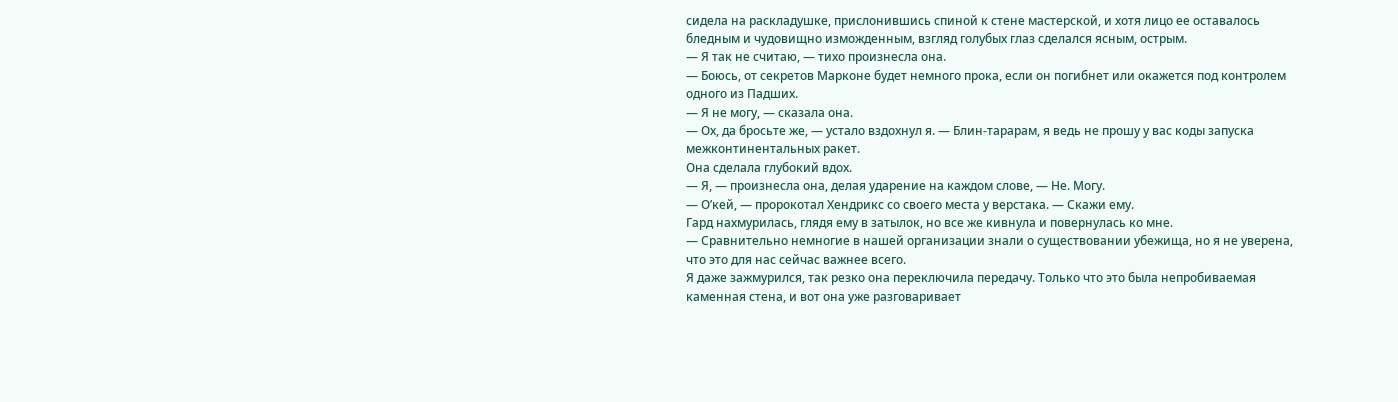сидела на раскладушке, прислонившись спиной к стене мастерской, и хотя лицо ее оставалось бледным и чудовищно изможденным, взгляд голубых глаз сделался ясным, острым.
— Я так не считаю, — тихо произнесла она.
— Боюсь, от секретов Марконе будет немного прока, если он погибнет или окажется под контролем одного из Падших.
— Я не могу, — сказала она.
— Ох, да бросьте же, — устало вздохнул я. — Блин-тарарам, я ведь не прошу у вас коды запуска межконтинентальных ракет.
Она сделала глубокий вдох.
— Я, — произнесла она, делая ударение на каждом слове, — Не. Могу.
— О’кей, — пророкотал Хендрикс со своего места у верстака. — Скажи ему.
Гард нахмурилась, глядя ему в затылок, но все же кивнула и повернулась ко мне.
— Сравнительно немногие в нашей организации знали о существовании убежища, но я не уверена, что это для нас сейчас важнее всего.
Я даже зажмурился, так резко она переключила передачу. Только что это была непробиваемая каменная стена, и вот она уже разговаривает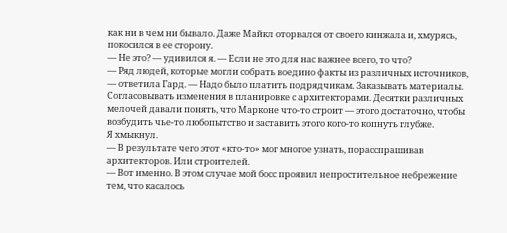как ни в чем ни бывало. Даже Майкл оторвался от своего кинжала и, хмурясь, покосился в ее сторону.
— Не это? — удивился я. — Если не это для нас важнее всего, то что?
— Ряд людей, которые могли собрать воедино факты из различных источников, — ответила Гард. — Надо было платить подрядчикам. Заказывать материалы. Согласовывать изменения в планировке с архитекторами. Десятки различных мелочей давали понять, что Марконе что-то строит — этого достаточно, чтобы возбудить чье-то любопытство и заставить этого кого-то копнуть глубже.
Я хмыкнул.
— В результате чего этот «кто-то» мог многое узнать, порасспрашивав архитекторов. Или строителей.
— Вот именно. В этом случае мой босс проявил непростительное небрежение тем, что касалось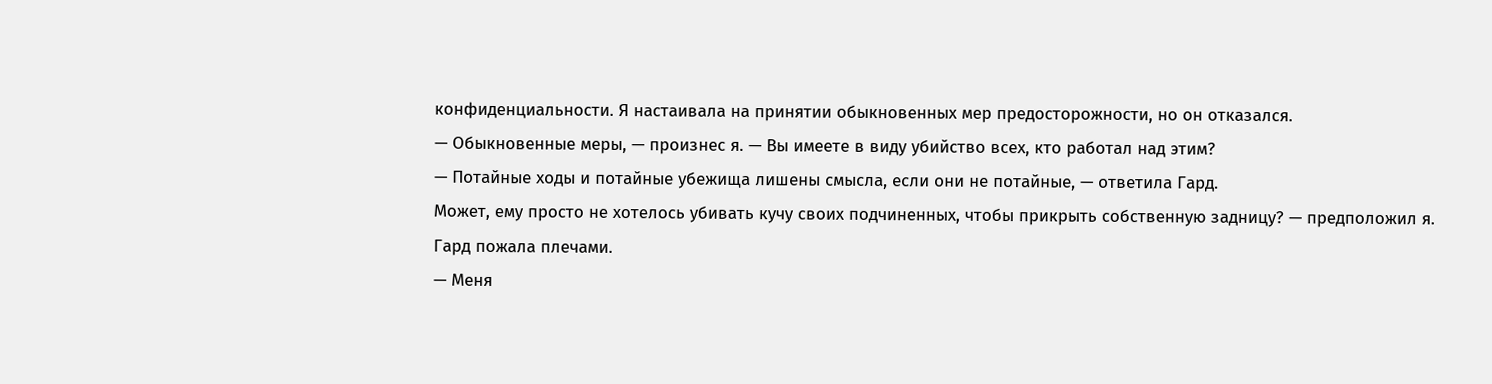конфиденциальности. Я настаивала на принятии обыкновенных мер предосторожности, но он отказался.
— Обыкновенные меры, — произнес я. — Вы имеете в виду убийство всех, кто работал над этим?
— Потайные ходы и потайные убежища лишены смысла, если они не потайные, — ответила Гард.
Может, ему просто не хотелось убивать кучу своих подчиненных, чтобы прикрыть собственную задницу? — предположил я.
Гард пожала плечами.
— Меня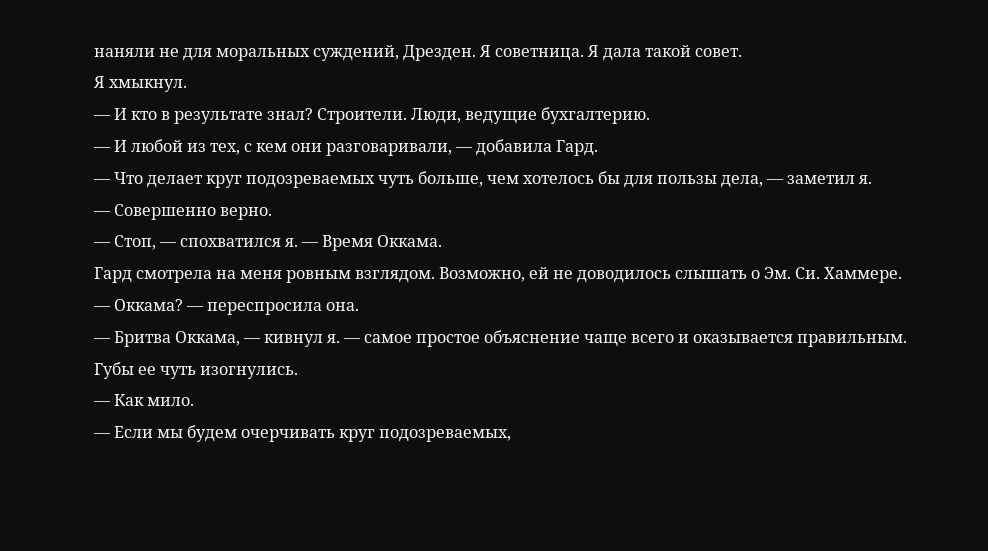наняли не для моральных суждений, Дрезден. Я советница. Я дала такой совет.
Я хмыкнул.
— И кто в результате знал? Строители. Люди, ведущие бухгалтерию.
— И любой из тех, с кем они разговаривали, — добавила Гард.
— Что делает круг подозреваемых чуть больше, чем хотелось бы для пользы дела, — заметил я.
— Совершенно верно.
— Стоп, — спохватился я. — Время Оккама.
Гард смотрела на меня ровным взглядом. Возможно, ей не доводилось слышать о Эм. Си. Хаммере.
— Оккама? — переспросила она.
— Бритва Оккама, — кивнул я. — самое простое объяснение чаще всего и оказывается правильным.
Губы ее чуть изогнулись.
— Как мило.
— Если мы будем очерчивать круг подозреваемых,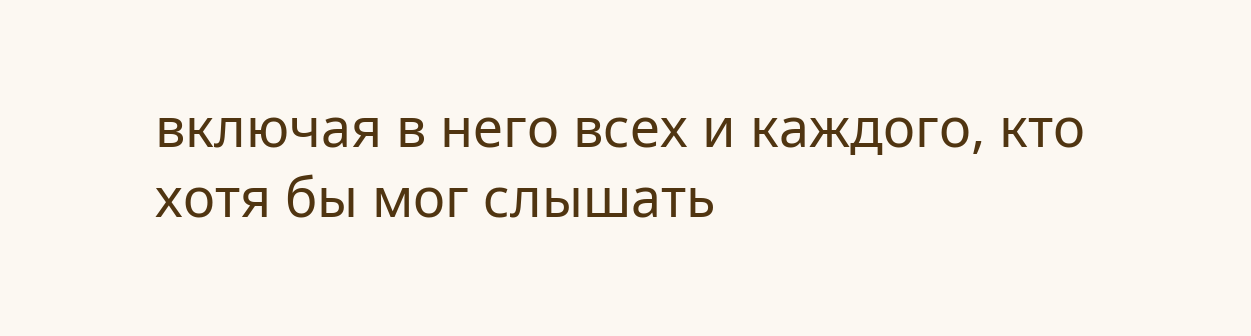включая в него всех и каждого, кто хотя бы мог слышать